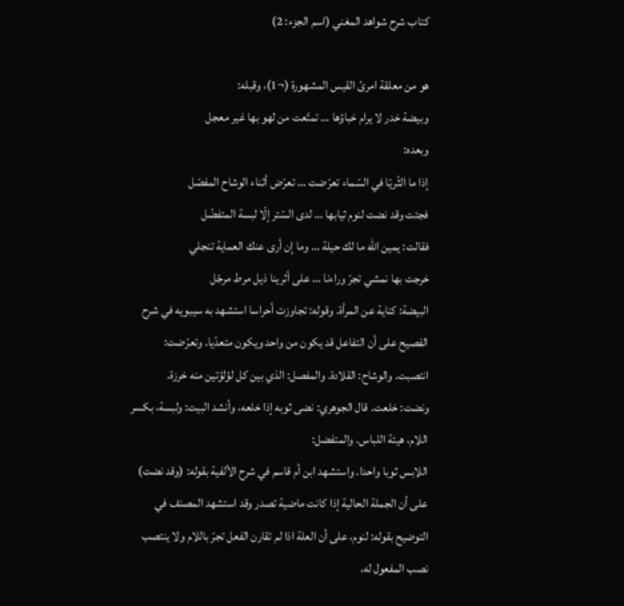كتاب شرح شواهد المغني (اسم الجزء: 2)

هو من معلقة امرئ القيس المشهورة (¬1)، وقبله:
وبيضة خدر لا يرام خباؤها … تمتّعت من لهو بها غير معجل
وبعده:
إذا ما الثّريّا في السّماء تعرّضت … تعرّض أثناء الوشاح المفصّل
فجئت وقد نضت لنوم ثيابها … لدى السّتر إلّا لبسة المتفضّل
فقالت: يمين الله ما لك حيلة … وما إن أرى عنك العماية تنجلي
خرجت بها نمشي تجرّ وراءنا … على أثرينا ذيل مرط مرجّل
البيضة: كناية عن المرأة. وقوله: تجاوزت أحراسا استشهد به سيبويه في شرح الفصيح على أن التفاعل قد يكون من واحد ويكون متعدّيا. وتعرّضت:
انتصبت. والوشاح: القلادة. والمفصل: الذي بين كل لؤلؤتين منه خرزة.
ونضت: خلعت. قال الجوهري: نضى ثوبه إذا خلعه، وأنشد البيت: ولبسة، بكسر اللام، هيئة اللباس. والمتفضل:
اللابس ثوبا واحدا. واستشهد ابن أم قاسم في شرح الألفية بقوله: (وقد نضت) على أن الجملة الحالية إذا كانت ماضية تصدر وقد استشهد المصنف في التوضيح بقوله: لنوم، على أن العلة اذا لم تقارن الفعل تجرّ باللام ولا ينتصب نصب المفعول له،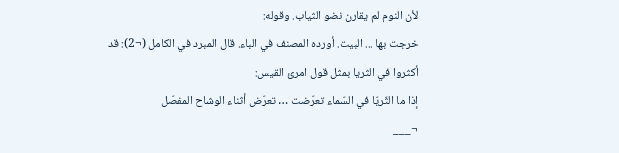لأن النوم لم يقارن نضو الثياب. وقوله:
خرجت بها ... البيت. أورده المصنف في الباء. قال المبرد في الكامل (¬2): قد أكثروا في الثريا بمثل قول امرئ القيس:
إذا ما الثّريّا في السّماء تعرّضت … تعرّض أثناء الوشاح المفصّل
¬___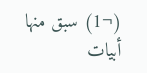(¬1) سبق منها أبيات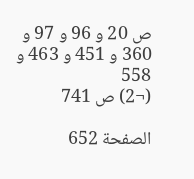ص 20 و 96 و 97 و 360 و 451 و 463 و 558
(¬2) ص 741

الصفحة 652